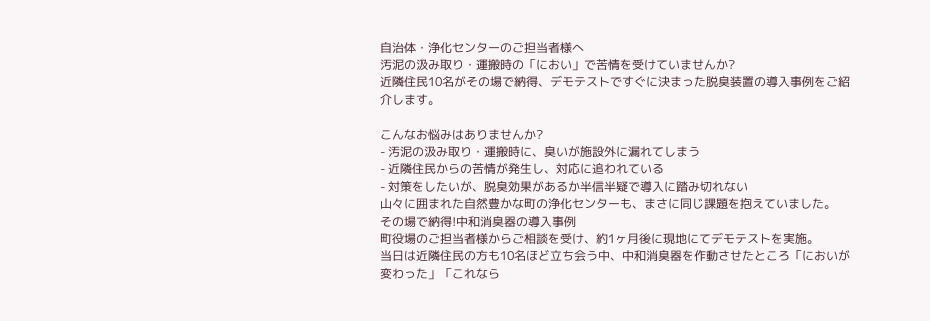自治体・浄化センターのご担当者様へ
汚泥の汲み取り・運搬時の「におい」で苦情を受けていませんか?
近隣住民10名がその場で納得、デモテストですぐに決まった脱臭装置の導入事例をご紹介します。

こんなお悩みはありませんか?
- 汚泥の汲み取り・運搬時に、臭いが施設外に漏れてしまう
- 近隣住民からの苦情が発生し、対応に追われている
- 対策をしたいが、脱臭効果があるか半信半疑で導入に踏み切れない
山々に囲まれた自然豊かな町の浄化センターも、まさに同じ課題を抱えていました。
その場で納得!中和消臭器の導入事例
町役場のご担当者様からご相談を受け、約1ヶ月後に現地にてデモテストを実施。
当日は近隣住民の方も10名ほど立ち会う中、中和消臭器を作動させたところ「においが変わった」「これなら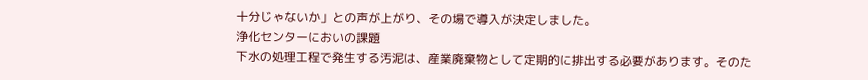十分じゃないか」との声が上がり、その場で導入が決定しました。
浄化センターにおいの課題
下水の処理工程で発生する汚泥は、産業廃棄物として定期的に排出する必要があります。そのた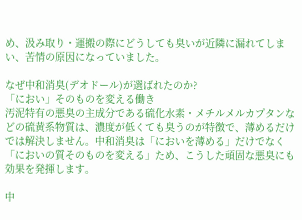め、汲み取り・運搬の際にどうしても臭いが近隣に漏れてしまい、苦情の原因になっていました。

なぜ中和消臭(デオドール)が選ばれたのか?
「におい」そのものを変える働き
汚泥特有の悪臭の主成分である硫化水素・メチルメルカプタンなどの硫黄系物質は、濃度が低くても臭うのが特徴で、薄めるだけでは解決しません。中和消臭は「においを薄める」だけでなく「においの質そのものを変える」ため、こうした頑固な悪臭にも効果を発揮します。

中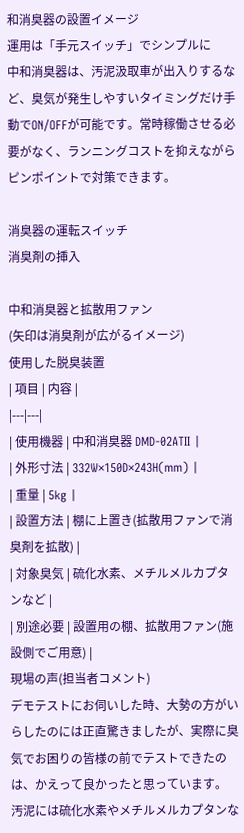和消臭器の設置イメージ
運用は「手元スイッチ」でシンプルに
中和消臭器は、汚泥汲取車が出入りするなど、臭気が発生しやすいタイミングだけ手動でON/OFFが可能です。常時稼働させる必要がなく、ランニングコストを抑えながらピンポイントで対策できます。

消臭器の運転スイッチ
消臭剤の挿入

中和消臭器と拡散用ファン
(矢印は消臭剤が広がるイメージ)
使用した脱臭装置
| 項目 | 内容 |
|---|---|
| 使用機器 | 中和消臭器 DMD-02ATⅡ |
| 外形寸法 | 332W×150D×243H(mm) |
| 重量 | 5kg |
| 設置方法 | 棚に上置き(拡散用ファンで消臭剤を拡散) |
| 対象臭気 | 硫化水素、メチルメルカプタンなど |
| 別途必要 | 設置用の棚、拡散用ファン(施設側でご用意) |
現場の声(担当者コメント)
デモテストにお伺いした時、大勢の方がいらしたのには正直驚きましたが、実際に臭気でお困りの皆様の前でテストできたのは、かえって良かったと思っています。
汚泥には硫化水素やメチルメルカプタンな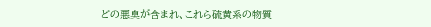どの悪臭が含まれ、これら硫黄系の物質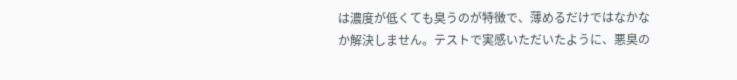は濃度が低くても臭うのが特徴で、薄めるだけではなかなか解決しません。テストで実感いただいたように、悪臭の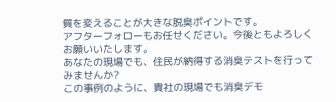質を変えることが大きな脱臭ポイントです。
アフターフォローもお任せください。今後ともよろしくお願いいたします。
あなたの現場でも、住民が納得する消臭テストを行ってみませんか?
この事例のように、貴社の現場でも消臭デモ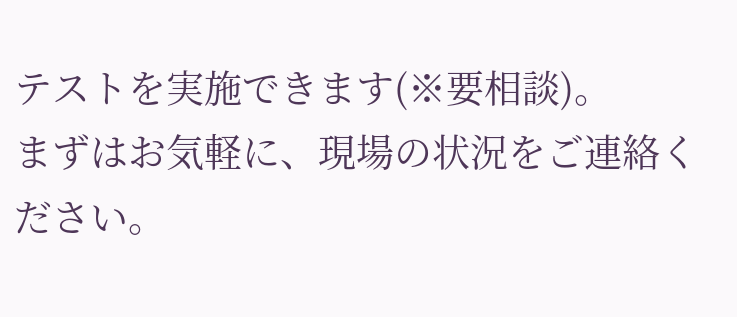テストを実施できます(※要相談)。
まずはお気軽に、現場の状況をご連絡ください。